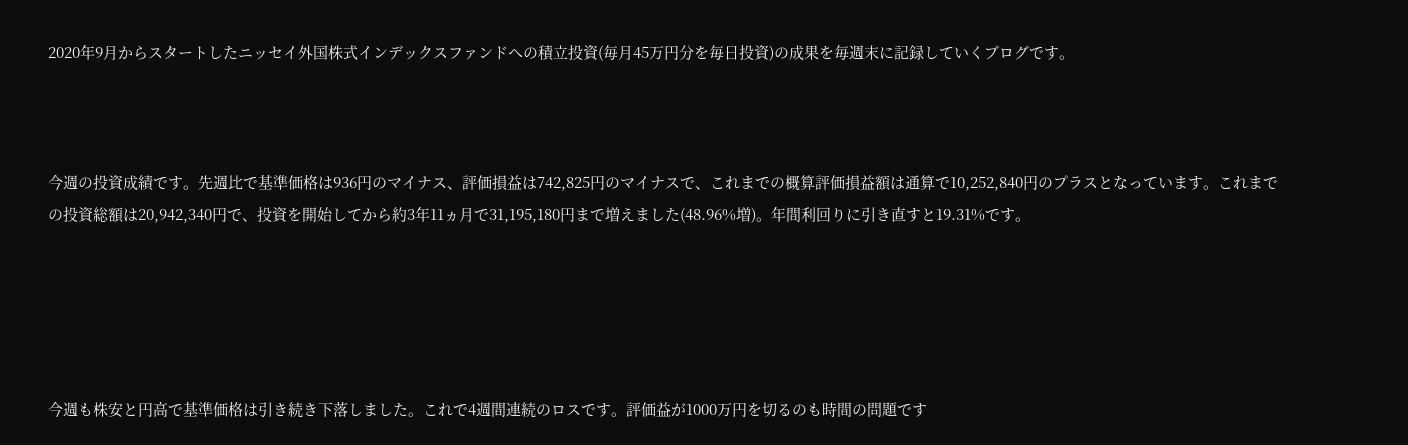2020年9月からスタートしたニッセイ外国株式インデックスファンドへの積立投資(毎月45万円分を毎日投資)の成果を毎週末に記録していくブログです。



今週の投資成績です。先週比で基準価格は936円のマイナス、評価損益は742,825円のマイナスで、これまでの概算評価損益額は通算で10,252,840円のプラスとなっています。これまでの投資総額は20,942,340円で、投資を開始してから約3年11ヵ月で31,195,180円まで増えました(48.96%増)。年間利回りに引き直すと19.31%です。





今週も株安と円高で基準価格は引き続き下落しました。これで4週間連続のロスです。評価益が1000万円を切るのも時間の問題です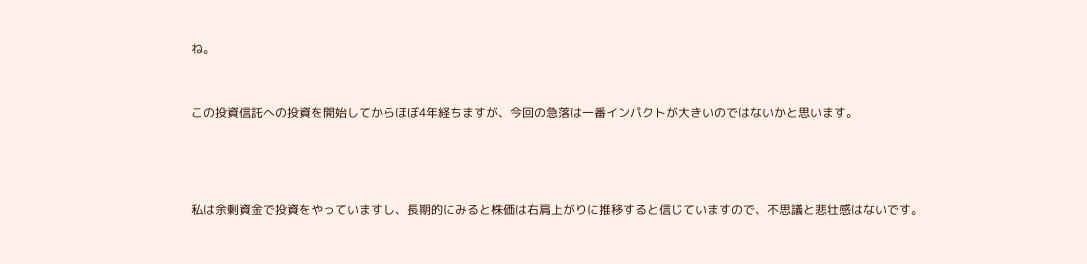ね。



この投資信託への投資を開始してからほぼ4年経ちますが、今回の急落は一番インパクトが大きいのではないかと思います。





私は余剰資金で投資をやっていますし、長期的にみると株価は右肩上がりに推移すると信じていますので、不思議と悲壮感はないです。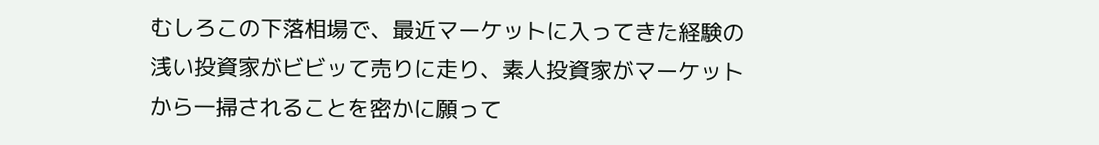むしろこの下落相場で、最近マーケットに入ってきた経験の浅い投資家がビビッて売りに走り、素人投資家がマーケットから一掃されることを密かに願って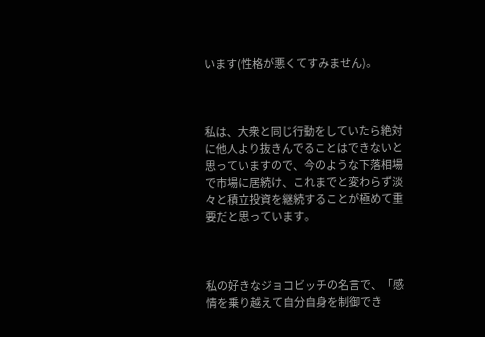います(性格が悪くてすみません)。



私は、大衆と同じ行動をしていたら絶対に他人より抜きんでることはできないと思っていますので、今のような下落相場で市場に居続け、これまでと変わらず淡々と積立投資を継続することが極めて重要だと思っています。



私の好きなジョコビッチの名言で、「感情を乗り越えて自分自身を制御でき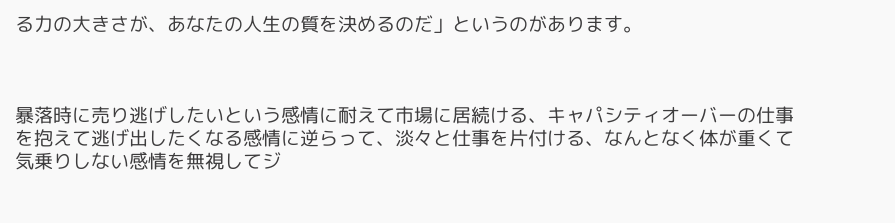る力の大きさが、あなたの人生の質を決めるのだ」というのがあります。



暴落時に売り逃げしたいという感情に耐えて市場に居続ける、キャパシティオーバーの仕事を抱えて逃げ出したくなる感情に逆らって、淡々と仕事を片付ける、なんとなく体が重くて気乗りしない感情を無視してジ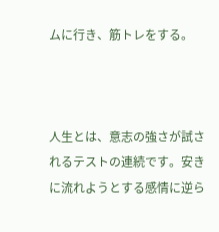ムに行き、筋トレをする。



人生とは、意志の強さが試されるテストの連続です。安きに流れようとする感情に逆ら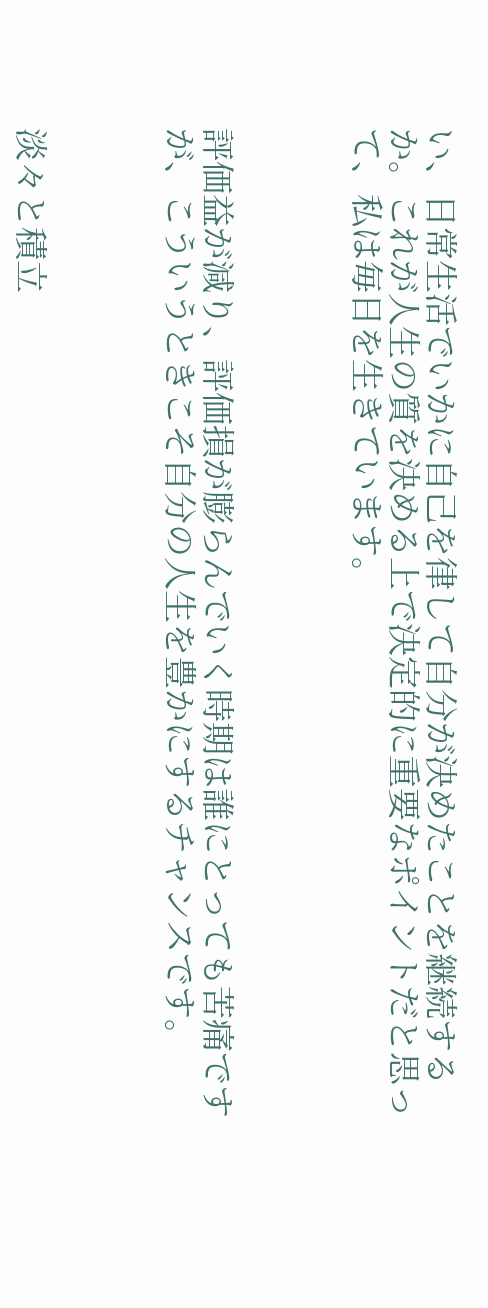い、日常生活でいかに自己を律して自分が決めたことを継続するか。これが人生の質を決める上で決定的に重要なポイントだと思って、私は毎日を生きています。



評価益が減り、評価損が膨らんでいく時期は誰にとっても苦痛ですが、こういうときこそ自分の人生を豊かにするチャンスです。



淡々と積立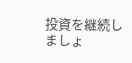投資を継続しましょ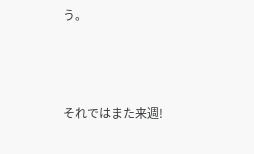う。



それではまた来週!